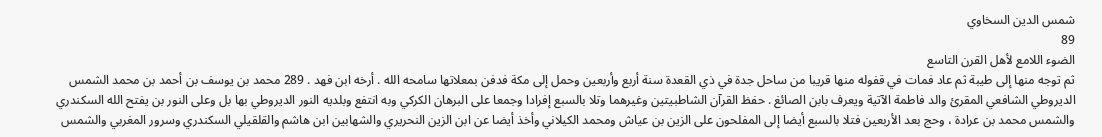شمس الدين السخاوي
89
الضوء اللامع لأهل القرن التاسع
ثم توجه منها إلى طيبة ثم عاد فمات في قفوله منها قريبا من ساحل جدة في ذي القعدة سنة أربع وأربعين وحمل إلى مكة فدفن بمعلاتها سامحه الله . أرخه ابن فهد . 289 محمد بن يوسف بن أحمد بن محمد الشمس الديروطي الشافعي المقرئ والد فاطمة الآتية ويعرف بابن الصائغ . حفظ القرآن الشاطبيتين وغيرهما وتلا بالسبع إفرادا وجمعا على البرهان الكركي وبه انتفع وبلديه النور الديروطي بها بل وعلى النور بن يفتح الله السكندري والشمس محمد بن عرادة ، وحج بعد الأربعين فتلا بالسبع أيضا إلى المفلحون على الزين بن عياش ومحمد الكيلاني وأخذ أيضا عن ابن الزين النحريري والشهابين ابن هاشم والقلقيلي السكندري وسرور المغربي والشمس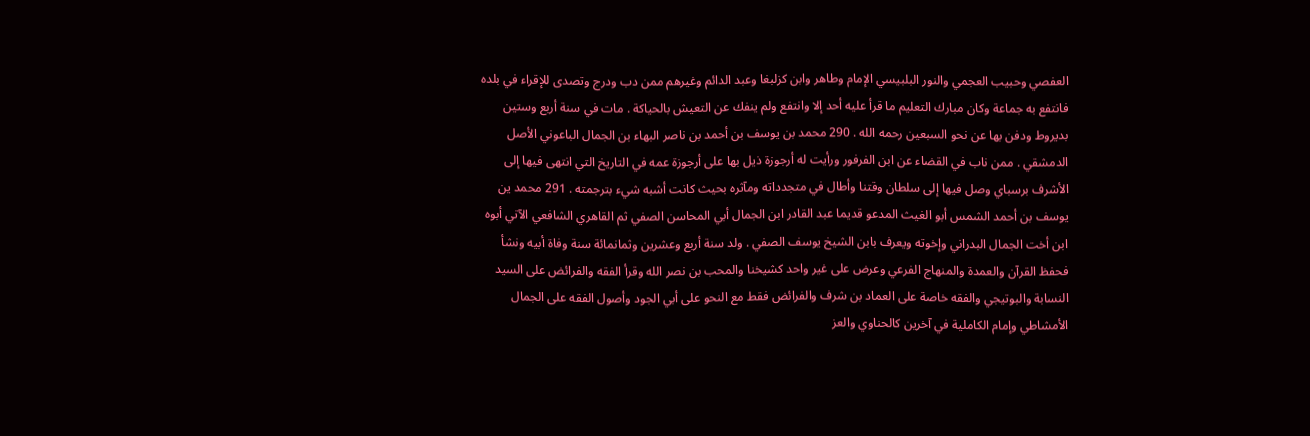العفصي وحبيب العجمي والنور البلبيسي الإمام وطاهر وابن كزلبغا وعبد الدائم وغيرهم ممن دب ودرج وتصدى للإقراء في بلده فانتفع به جماعة وكان مبارك التعليم ما قرأ عليه أحد إلا وانتفع ولم ينفك عن التعيش بالحياكة . مات في سنة أربع وستين بديروط ودفن بها عن نحو السبعين رحمه الله . 290 محمد بن يوسف بن أحمد بن ناصر البهاء بن الجمال الباعوني الأصل الدمشقي . ممن ناب في القضاء عن ابن الفرفور ورأيت له أرجوزة ذيل بها على أرجوزة عمه في التاريخ التي انتهى فيها إلى الأشرف برسباي وصل فيها إلى سلطان وقتنا وأطال في متجدداته ومآثره بحيث كانت أشبه شيء بترجمته . 291 محمد ين يوسف بن أحمد الشمس أبو الغيث المدعو قديما عبد القادر ابن الجمال أبي المحاسن الصفي ثم القاهري الشافعي الآتي أبوه ابن أخت الجمال البدراني وإخوته ويعرف بابن الشيخ يوسف الصفي . ولد سنة أربع وعشرين وثمانمائة سنة وفاة أبيه ونشأ فحفظ القرآن والعمدة والمنهاج الفرعي وعرض على غير واحد كشيخنا والمحب بن نصر الله وقرأ الفقه والفرائض على السيد النسابة والبوتيجي والفقه خاصة على العماد بن شرف والفرائض فقط مع النحو على أبي الجود وأصول الفقه على الجمال الأمشاطي وإمام الكاملية في آخرين كالحناوي والعز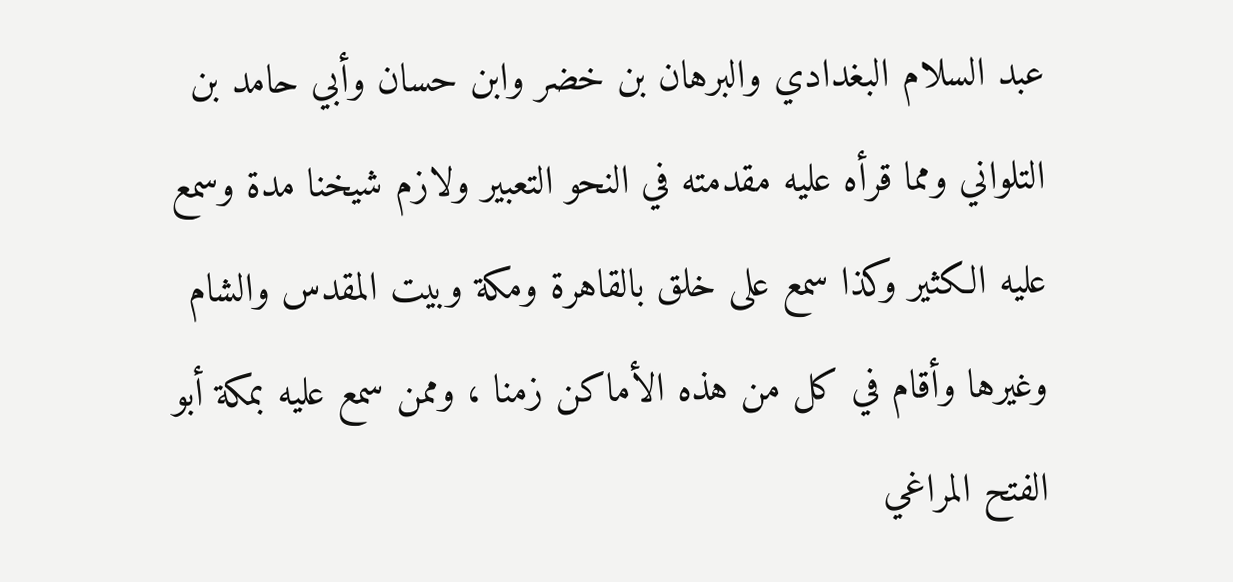عبد السلام البغدادي والبرهان بن خضر وابن حسان وأبي حامد بن التلواني ومما قرأه عليه مقدمته في النحو التعبير ولازم شيخنا مدة وسمع عليه الكثير وكذا سمع على خلق بالقاهرة ومكة وبيت المقدس والشام وغيرها وأقام في كل من هذه الأماكن زمنا ، وممن سمع عليه بمكة أبو الفتح المراغي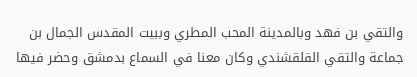والتقي بن فهد وبالمدينة المحب المطري وببيت المقدس الجمال بن جماعة والتقي القلقشندي وكان معنا في السماع بدمشق وحضر فيها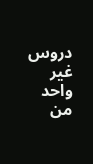دروس غير واحد من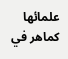علمائها كماهر في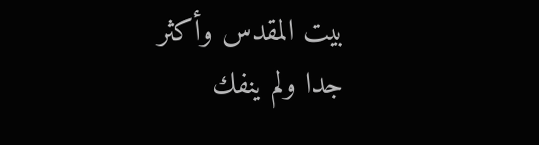بيت المقدس وأكثر جدا ولم ينفك